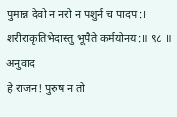पुमान्न देवो न नरो न पशुर्न च पादप:।
शरीराकृतिभेदास्तु भूपैते कर्मयोनय:॥ ९८ ॥
अनुवाद
हे राजन! पुरुष न तो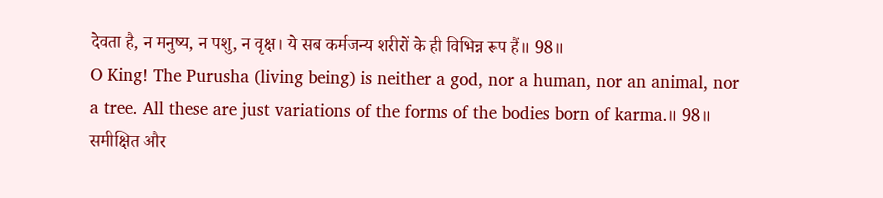देवता है, न मनुष्य, न पशु, न वृक्ष। ये सब कर्मजन्य शरीरों के ही विभिन्न रूप हैं॥ 98॥
O King! The Purusha (living being) is neither a god, nor a human, nor an animal, nor a tree. All these are just variations of the forms of the bodies born of karma.॥ 98॥
समीक्षित और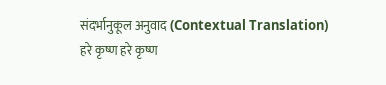संदर्भानुकूल अनुवाद (Contextual Translation)
हरे कृष्ण हरे कृष्ण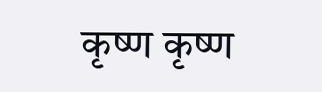कृष्ण कृष्ण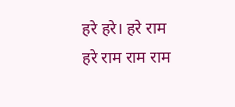हरे हरे। हरे राम हरे राम राम राम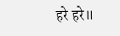हरे हरे॥